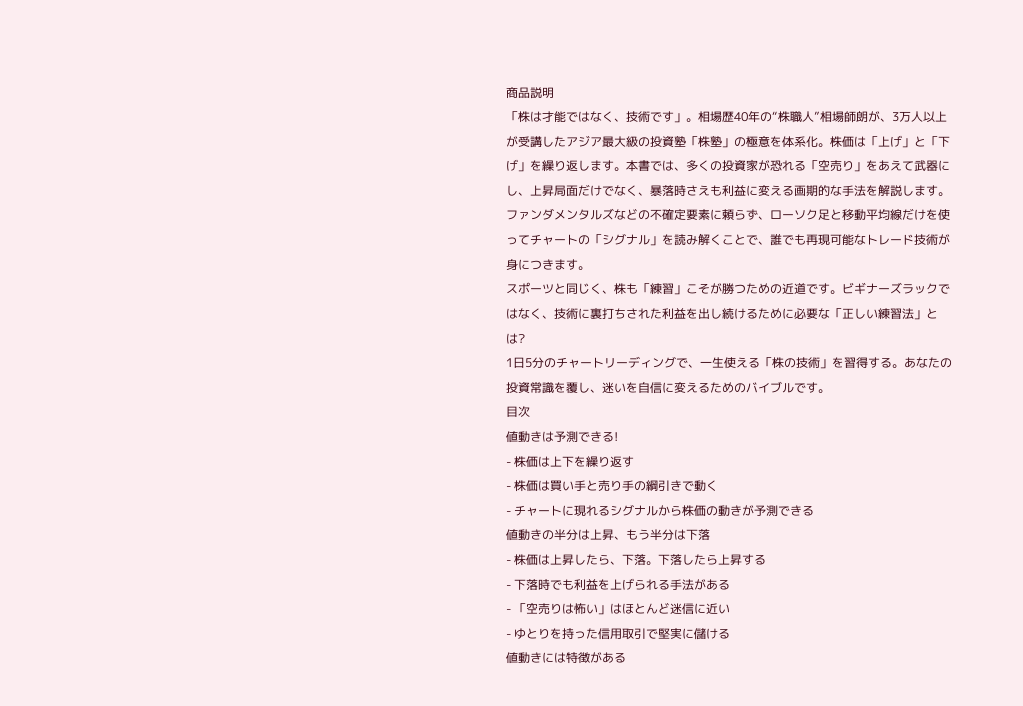商品説明
「株は才能ではなく、技術です」。相場歴40年の“株職人”相場師朗が、3万人以上が受講したアジア最大級の投資塾「株塾」の極意を体系化。株価は「上げ」と「下げ」を繰り返します。本書では、多くの投資家が恐れる「空売り」をあえて武器にし、上昇局面だけでなく、暴落時さえも利益に変える画期的な手法を解説します。ファンダメンタルズなどの不確定要素に頼らず、ローソク足と移動平均線だけを使ってチャートの「シグナル」を読み解くことで、誰でも再現可能なトレード技術が身につきます。
スポーツと同じく、株も「練習」こそが勝つための近道です。ビギナーズラックではなく、技術に裏打ちされた利益を出し続けるために必要な「正しい練習法」とは?
1日5分のチャートリーディングで、一生使える「株の技術」を習得する。あなたの投資常識を覆し、迷いを自信に変えるためのバイブルです。
目次
値動きは予測できる!
- 株価は上下を繰り返す
- 株価は買い手と売り手の綱引きで動く
- チャートに現れるシグナルから株価の動きが予測できる
値動きの半分は上昇、もう半分は下落
- 株価は上昇したら、下落。下落したら上昇する
- 下落時でも利益を上げられる手法がある
- 「空売りは怖い」はほとんど迷信に近い
- ゆとりを持った信用取引で堅実に儲ける
値動きには特徴がある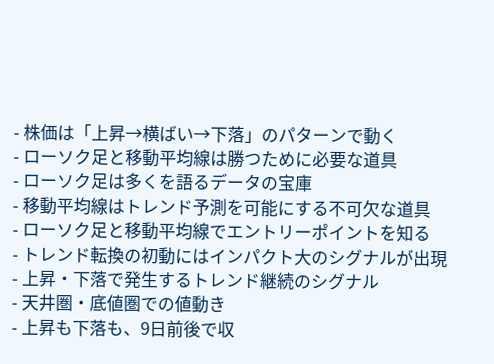- 株価は「上昇→横ばい→下落」のパターンで動く
- ローソク足と移動平均線は勝つために必要な道具
- ローソク足は多くを語るデータの宝庫
- 移動平均線はトレンド予測を可能にする不可欠な道具
- ローソク足と移動平均線でエントリーポイントを知る
- トレンド転換の初動にはインパクト大のシグナルが出現
- 上昇・下落で発生するトレンド継続のシグナル
- 天井圏・底値圏での値動き
- 上昇も下落も、9日前後で収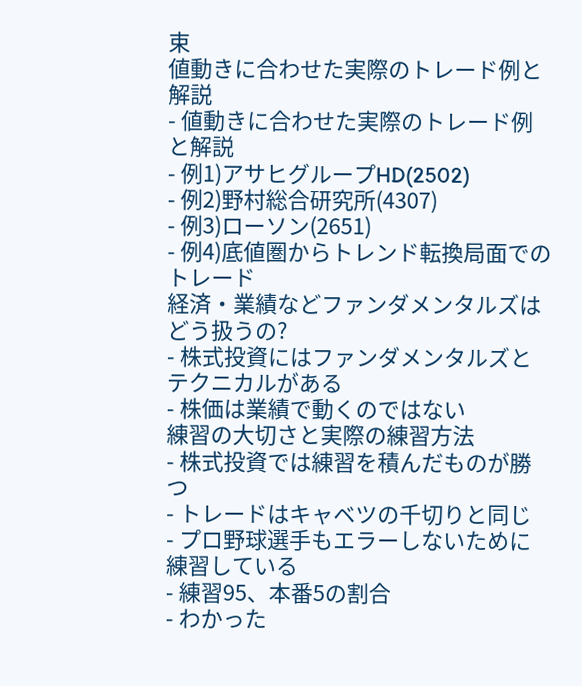束
値動きに合わせた実際のトレード例と解説
- 値動きに合わせた実際のトレード例と解説
- 例1)アサヒグループHD(2502)
- 例2)野村総合研究所(4307)
- 例3)ローソン(2651)
- 例4)底値圏からトレンド転換局面でのトレード
経済・業績などファンダメンタルズはどう扱うの?
- 株式投資にはファンダメンタルズとテクニカルがある
- 株価は業績で動くのではない
練習の大切さと実際の練習方法
- 株式投資では練習を積んだものが勝つ
- トレードはキャベツの千切りと同じ
- プロ野球選手もエラーしないために練習している
- 練習95、本番5の割合
- わかった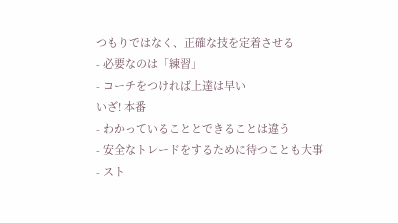つもりではなく、正確な技を定着させる
- 必要なのは「練習」
- コーチをつければ上達は早い
いざ! 本番
- わかっていることとできることは違う
- 安全なトレードをするために待つことも大事
- スト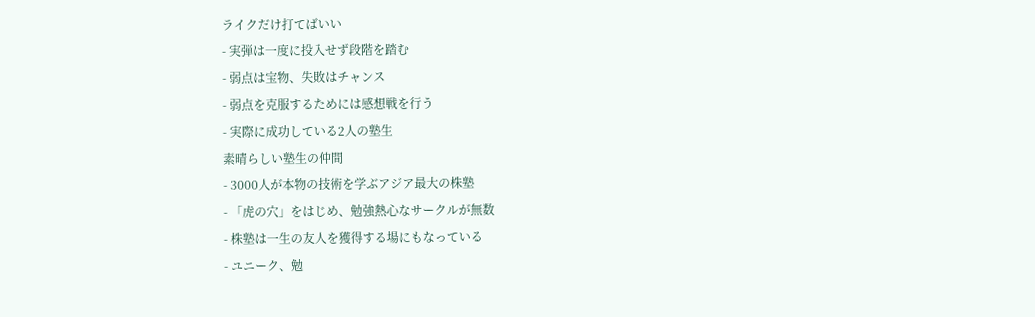ライクだけ打てばいい
- 実弾は一度に投入せず段階を踏む
- 弱点は宝物、失敗はチャンス
- 弱点を克服するためには感想戦を行う
- 実際に成功している2人の塾生
素晴らしい塾生の仲間
- 3000人が本物の技術を学ぶアジア最大の株塾
- 「虎の穴」をはじめ、勉強熱心なサークルが無数
- 株塾は一生の友人を獲得する場にもなっている
- ユニーク、勉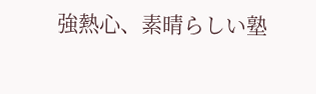強熱心、素晴らしい塾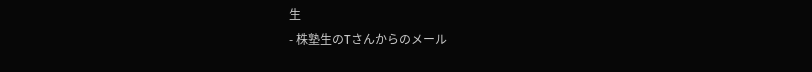生
- 株塾生のTさんからのメール